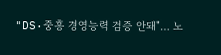"DS·중흥 경영능력 검증 안돼"… 노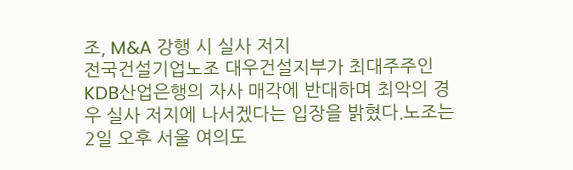조, M&A 강행 시 실사 저지
전국건설기업노조 대우건설지부가 최대주주인 KDB산업은행의 자사 매각에 반대하며 최악의 경우 실사 저지에 나서겠다는 입장을 밝혔다.노조는 2일 오후 서울 여의도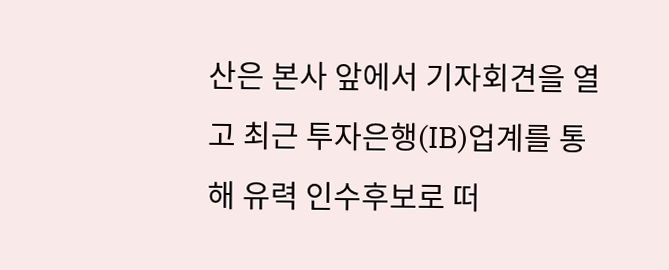산은 본사 앞에서 기자회견을 열고 최근 투자은행(IB)업계를 통해 유력 인수후보로 떠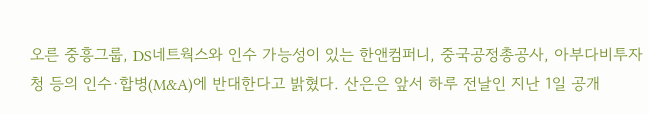오른 중흥그룹, DS네트웍스와 인수 가능성이 있는 한앤컴퍼니, 중국공정총공사, 아부다비투자청 등의 인수·합병(M&A)에 반대한다고 밝혔다. 산은은 앞서 하루 전날인 지난 1일 공개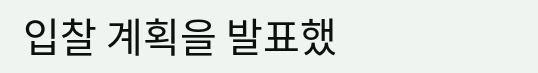입찰 계획을 발표했